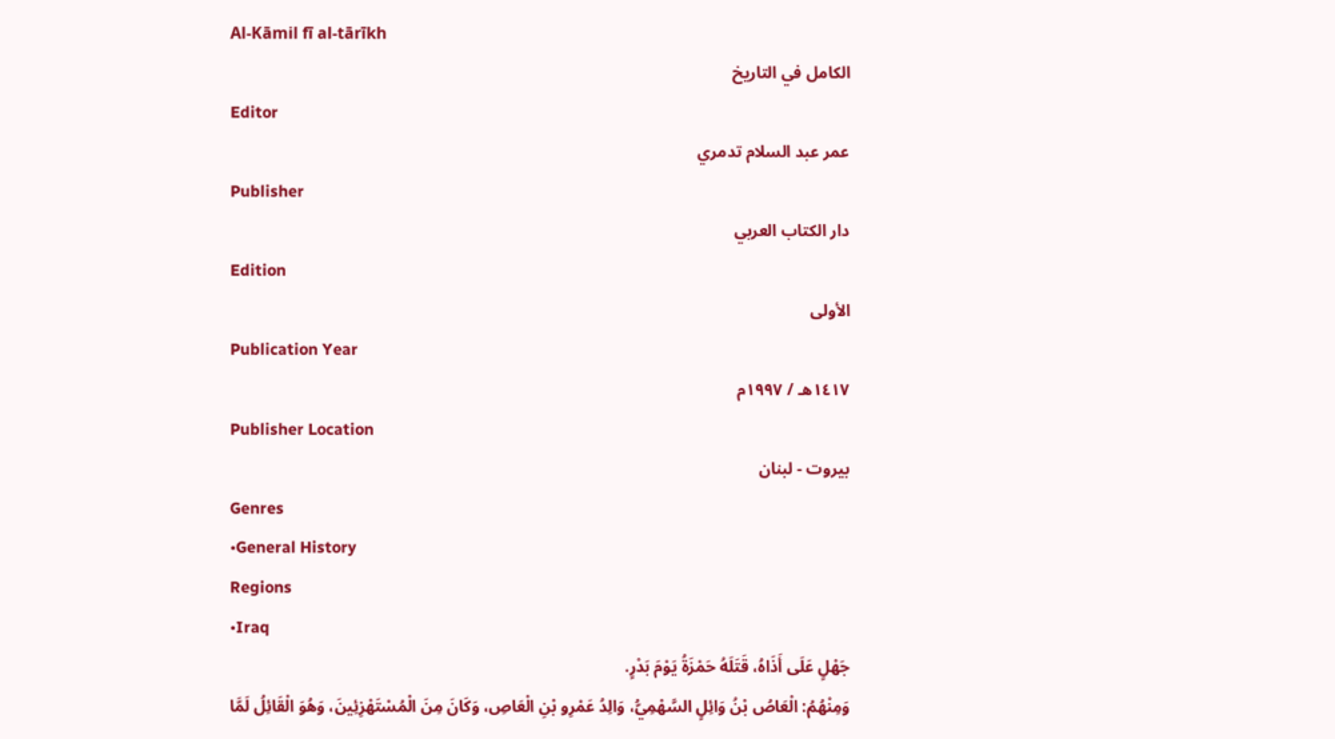Al-Kāmil fī al-tārīkh
الكامل في التاريخ
Editor
عمر عبد السلام تدمري
Publisher
دار الكتاب العربي
Edition
الأولى
Publication Year
١٤١٧هـ / ١٩٩٧م
Publisher Location
بيروت - لبنان
Genres
•General History
Regions
•Iraq
جَهْلٍ عَلَى أَذَاهُ، قَتَلَهُ حَمْزَةُ يَوْمَ بَدْرٍ.
وَمِنْهُمُ: الْعَاصُ بْنُ وَائِلٍ السَّهْمِيُّ، وَالِدُ عَمْرِو بْنِ الْعَاصِ، وَكَانَ مِنَ الْمُسْتَهْزِئِينَ، وَهُوَ الْقَائِلُ لَمَّا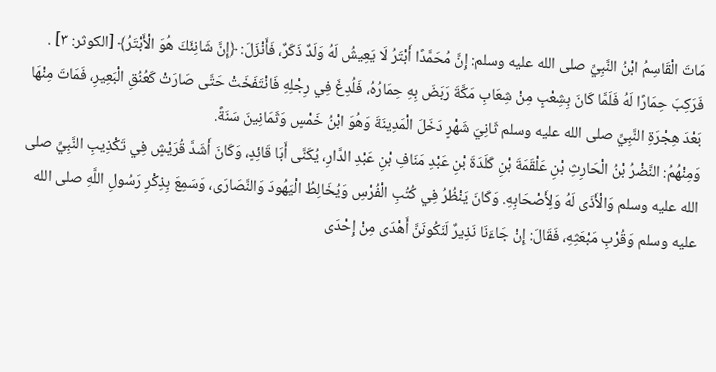مَاتَ الْقَاسِمُ ابْنُ النَّبِيِّ صلى الله عليه وسلم: إِنَّ مُحَمَّدًا أَبْتَرُ لَا يَعِيشُ لَهُ وَلَدٌ ذَكَرٌ، فَأَنْزَلَ: ﴿إِنَّ شَانِئَكَ هُوَ الْأَبْتَرُ﴾ [الكوثر: ٣] . فَرَكِبَ حِمَارًا لَهُ فَلَمَّا كَانَ بِشِعْبٍ مِنْ شِعَابِ مَكَّةَ رَبَضَ بِهِ حِمَارُهُ، فَلُدِغَ فِي رِجْلِهِ فَانْتَفَخَتْ حَتَّى صَارَتْ كَعُنُقِ الْبَعِيرِ، فَمَاتَ مِنْهَا بَعْدَ هِجْرَةِ النَّبِيِّ صلى الله عليه وسلم ثَانِيَ شَهْرٍ دَخَلَ الْمَدِينَةَ وَهُوَ ابْنُ خَمْسٍ وَثَمَانِينَ سَنَةً.
وَمِنْهُمُ: النَّضْرُ بْنُ الْحَارِثِ بْنِ عَلْقَمَةَ بْنِ كَلَدَةَ بْنِ عَبْدِ مَنَافِ بْنِ عَبْدِ الدَّارِ، يُكَنَّى أَبَا قَائِدٍ، وَكَانَ أَشَدَّ قُرَيْشٍ فِي تَكْذِيبِ النَّبِيِّ صلى الله عليه وسلم وَالْأَذَى لَهُ وَلِأَصْحَابِهِ. وَكَانَ يَنْظُرُ فِي كُتُبِ الْفُرْسِ وَيُخَالِطُ الْيَهُودَ وَالنَّصَارَى، وَسَمِعَ بِذِكْرِ رَسُولِ اللَّهِ صلى الله عليه وسلم وَقُرْبِ مَبْعَثِهِ، فَقَالَ: إِنْ جَاءَنَا نَذِيرٌ لَنَكُونَنَّ أَهْدَى مِنْ إِحْدَى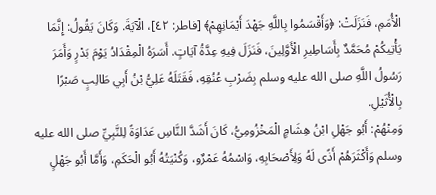الْأُمَمِ، فَنَزَلَتْ: ﴿وَأَقْسَمُوا بِاللَّهِ جَهْدَ أَيْمَانِهِمْ﴾ [فاطر: ٤٢]، الْآيَةَ. وَكَانَ يَقُولُ: إِنَّمَا يَأْتِيكُمْ مُحَمَّدٌ بِأَسَاطِيرِ الْأَوَّلِينَ، فَنَزَلَ فِيهِ عِدَّةُ آيَاتٍ. أَسَرَهُ الْمِقْدَادُ يَوْمَ بَدْرٍ وَأَمَرَ رَسُولُ اللَّهِ صلى الله عليه وسلم بِضَرْبِ عُنُقِهِ، فَقَتَلَهُ عَلِيُّ بْنُ أَبِي طَالِبٍ صَبْرًا بِالْأُثَيْلِ.
وَمِنْهُمْ: أَبُو جَهْلِ ابْنُ هِشَامٍ الْمَخْزُومِيُّ، كَانَ أَشَدَّ النَّاسِ عَدَاوَةً لِلنَّبِيِّ صلى الله عليه وسلم وَأَكْثَرَهُمْ أَذًى لَهُ وَلِأَصْحَابِهِ، وَاسْمُهُ عَمْرٌو، وَكُنْيَتُهُ أَبُو الْحَكَمِ، وَأَمَّا أَبُو جَهْلٍ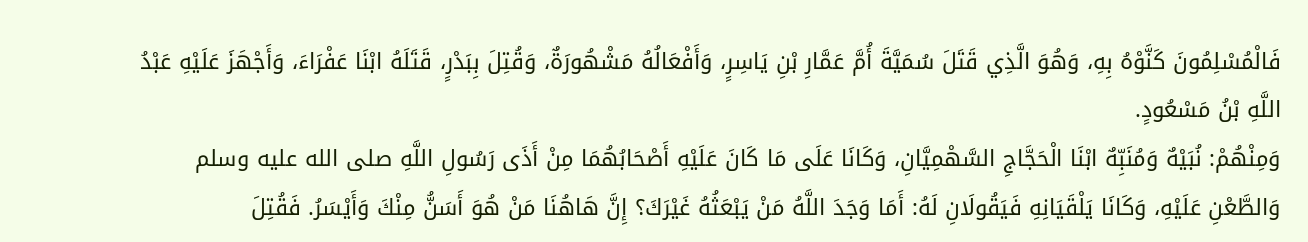فَالْمُسْلِمُونَ كَنَّوْهُ بِهِ، وَهُوَ الَّذِي قَتَلَ سُمَيَّةَ أُمَّ عَمَّارِ بْنِ يَاسِرٍ، وَأَفْعَالُهُ مَشْهُورَةٌ، وَقُتِلَ بِبَدْرٍ، قَتَلَهُ ابْنَا عَفْرَاءَ، وَأَجْهَزَ عَلَيْهِ عَبْدُ اللَّهِ بْنُ مَسْعُودٍ.
وَمِنْهُمْ: نُبَيْهٌ وَمُنَبِّهٌ ابْنَا الْحَجَّاجِ السَّهْمِيَّانِ، وَكَانَا عَلَى مَا كَانَ عَلَيْهِ أَصْحَابُهُمَا مِنْ أَذَى رَسُولِ اللَّهِ صلى الله عليه وسلم وَالطَّعْنِ عَلَيْهِ، وَكَانَا يَلْقَيَانِهِ فَيَقُولَانِ لَهُ: أَمَا وَجَدَ اللَّهُ مَنْ يَبْعَثُهُ غَيْرَكَ؟ إِنَّ هَاهُنَا مَنْ هُوَ أَسَنُّ مِنْكَ وَأَيْسَرُ. فَقُتِلَ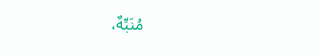مُنَبِّهٌ،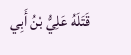قَتَلَهُ عَلِيُّ بْنُ أَبِي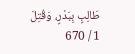طَالِبٍ بِبَدْرٍ، وَقُتِلَ
1 / 670